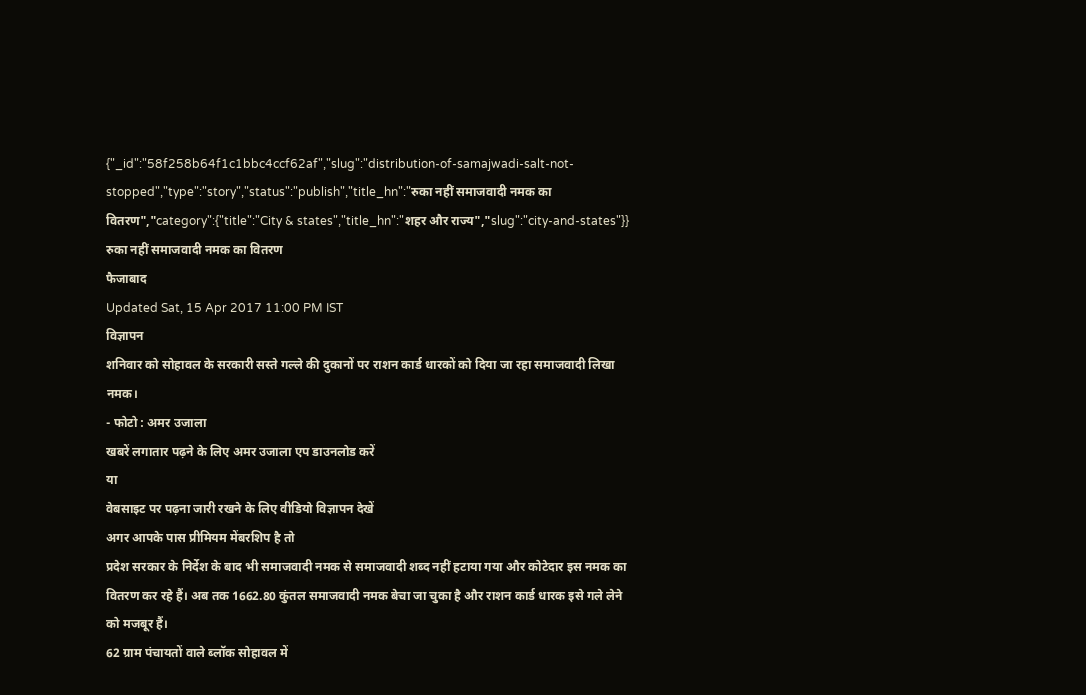{"_id":"58f258b64f1c1bbc4ccf62af","slug":"distribution-of-samajwadi-salt-not-stopped","type":"story","status":"publish","title_hn":"रुका नहीं समाजवादी नमक का वितरण","category":{"title":"City & states","title_hn":"शहर और राज्य","slug":"city-and-states"}}
रुका नहीं समाजवादी नमक का वितरण
फैजाबाद
Updated Sat, 15 Apr 2017 11:00 PM IST
विज्ञापन
शनिवार को सोहावल के सरकारी सस्ते गल्ले की दुकानों पर राशन कार्ड धारकों को दिया जा रहा समाजवादी लिखा नमक।
- फोटो : अमर उजाला
खबरें लगातार पढ़ने के लिए अमर उजाला एप डाउनलोड करें
या
वेबसाइट पर पढ़ना जारी रखने के लिए वीडियो विज्ञापन देखें
अगर आपके पास प्रीमियम मेंबरशिप है तो
प्रदेश सरकार के निर्देश के बाद भी समाजवादी नमक से समाजवादी शब्द नहीं हटाया गया और कोटेदार इस नमक का वितरण कर रहे हैं। अब तक 1662.80 कुंतल समाजवादी नमक बेचा जा चुका है और राशन कार्ड धारक इसे गले लेने को मजबूर हैं।
62 ग्राम पंचायतों वाले ब्लॉक सोहावल में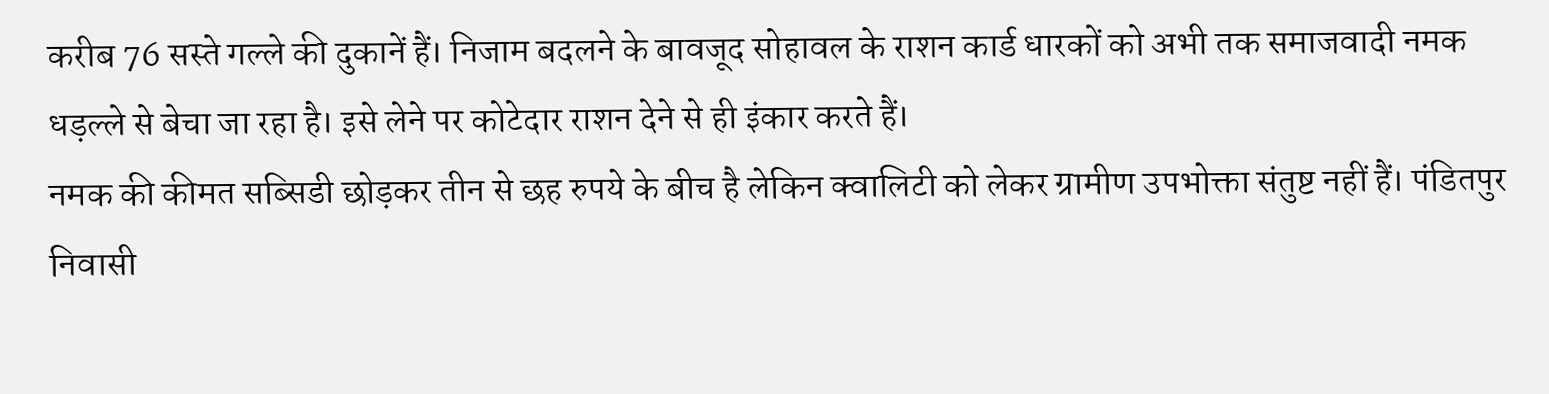करीब 76 सस्ते गल्ले की दुकानें हैं। निजाम बदलने के बावजूद सोहावल के राशन कार्ड धारकों को अभी तक समाजवादी नमक धड़ल्ले से बेचा जा रहा है। इसे लेने पर कोटेदार राशन देने से ही इंकार करते हैं।
नमक की कीमत सब्सिडी छोड़कर तीन से छह रुपये के बीच है लेकिन क्वालिटी को लेकर ग्रामीण उपभोक्ता संतुष्ट नहीं हैं। पंडितपुर निवासी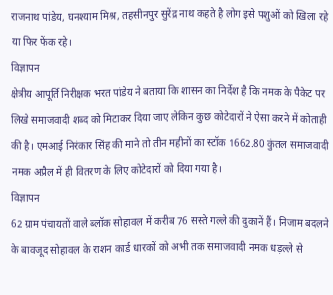राजनाथ पांडेय, घनश्याम मिश्र, तहसीनपुर सुरेंद्र नाथ कहते है लोग इसे पशुओं को खिला रहे या फिर फेंक रहे।
विज्ञापन
क्षेत्रीय आपूर्ति निरीक्षक भरत पांडेय ने बताया कि शासन का निर्देश है कि नमक के पैकेट पर लिखे समाजवादी शब्द को मिटाकर दिया जाए लेकिन कुछ कोटेदारों ने ऐसा करने में कोताही की है। एमआई निरंकार सिंह की माने तो तीन महीनों का स्टॉक 1662.80 कुंतल समाजवादी नमक अप्रैल में ही वितरण के लिए कोटेदारों को दिया गया है।
विज्ञापन
62 ग्राम पंचायतों वाले ब्लॉक सोहावल में करीब 76 सस्ते गल्ले की दुकानें हैं। निजाम बदलने के बावजूद सोहावल के राशन कार्ड धारकों को अभी तक समाजवादी नमक धड़ल्ले से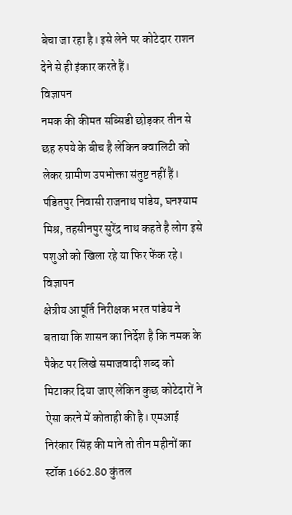बेचा जा रहा है। इसे लेने पर कोटेदार राशन देने से ही इंकार करते हैं।
विज्ञापन
नमक की कीमत सब्सिडी छोड़कर तीन से छह रुपये के बीच है लेकिन क्वालिटी को लेकर ग्रामीण उपभोक्ता संतुष्ट नहीं हैं। पंडितपुर निवासी राजनाथ पांडेय, घनश्याम मिश्र, तहसीनपुर सुरेंद्र नाथ कहते है लोग इसे पशुओं को खिला रहे या फिर फेंक रहे।
विज्ञापन
क्षेत्रीय आपूर्ति निरीक्षक भरत पांडेय ने बताया कि शासन का निर्देश है कि नमक के पैकेट पर लिखे समाजवादी शब्द को मिटाकर दिया जाए लेकिन कुछ कोटेदारों ने ऐसा करने में कोताही की है। एमआई निरंकार सिंह की माने तो तीन महीनों का स्टॉक 1662.80 कुंतल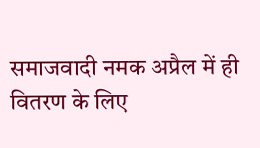समाजवादी नमक अप्रैल में ही वितरण के लिए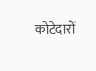कोटेदारों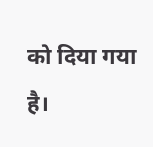को दिया गया है।